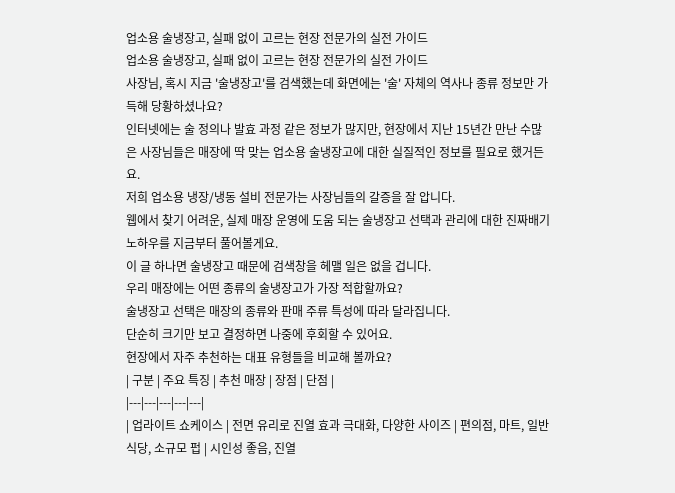업소용 술냉장고, 실패 없이 고르는 현장 전문가의 실전 가이드
업소용 술냉장고, 실패 없이 고르는 현장 전문가의 실전 가이드
사장님, 혹시 지금 '술냉장고'를 검색했는데 화면에는 '술' 자체의 역사나 종류 정보만 가득해 당황하셨나요?
인터넷에는 술 정의나 발효 과정 같은 정보가 많지만, 현장에서 지난 15년간 만난 수많은 사장님들은 매장에 딱 맞는 업소용 술냉장고에 대한 실질적인 정보를 필요로 했거든요.
저희 업소용 냉장/냉동 설비 전문가는 사장님들의 갈증을 잘 압니다.
웹에서 찾기 어려운, 실제 매장 운영에 도움 되는 술냉장고 선택과 관리에 대한 진짜배기 노하우를 지금부터 풀어볼게요.
이 글 하나면 술냉장고 때문에 검색창을 헤맬 일은 없을 겁니다.
우리 매장에는 어떤 종류의 술냉장고가 가장 적합할까요?
술냉장고 선택은 매장의 종류와 판매 주류 특성에 따라 달라집니다.
단순히 크기만 보고 결정하면 나중에 후회할 수 있어요.
현장에서 자주 추천하는 대표 유형들을 비교해 볼까요?
| 구분 | 주요 특징 | 추천 매장 | 장점 | 단점 |
|---|---|---|---|---|
| 업라이트 쇼케이스 | 전면 유리로 진열 효과 극대화, 다양한 사이즈 | 편의점, 마트, 일반 식당, 소규모 펍 | 시인성 좋음, 진열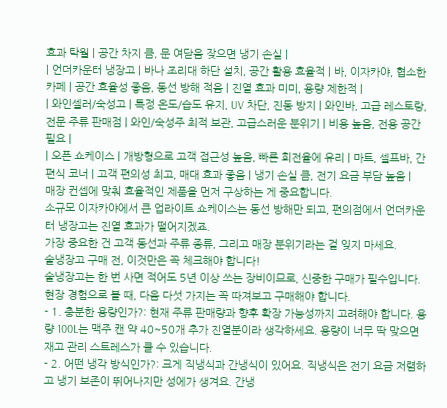효과 탁월 | 공간 차지 큼, 문 여닫음 잦으면 냉기 손실 |
| 언더카운터 냉장고 | 바나 조리대 하단 설치, 공간 활용 효율적 | 바, 이자카야, 협소한 카페 | 공간 효율성 좋음, 동선 방해 적음 | 진열 효과 미미, 용량 제한적 |
| 와인셀러/숙성고 | 특정 온도/습도 유지, UV 차단, 진동 방지 | 와인바, 고급 레스토랑, 전문 주류 판매점 | 와인/숙성주 최적 보관, 고급스러운 분위기 | 비용 높음, 전용 공간 필요 |
| 오픈 쇼케이스 | 개방형으로 고객 접근성 높음, 빠른 회전율에 유리 | 마트, 셀프바, 간편식 코너 | 고객 편의성 최고, 매대 효과 좋음 | 냉기 손실 큼, 전기 요금 부담 높음 |
매장 컨셉에 맞춰 효율적인 제품을 먼저 구상하는 게 중요합니다.
소규모 이자카야에서 큰 업라이트 쇼케이스는 동선 방해만 되고, 편의점에서 언더카운터 냉장고는 진열 효과가 떨어지겠죠.
가장 중요한 건 고객 동선과 주류 종류, 그리고 매장 분위기라는 걸 잊지 마세요.
술냉장고 구매 전, 이것만은 꼭 체크해야 합니다!
술냉장고는 한 번 사면 적어도 5년 이상 쓰는 장비이므로, 신중한 구매가 필수입니다.
현장 경험으로 볼 때, 다음 다섯 가지는 꼭 따져보고 구매해야 합니다.
- 1. 충분한 용량인가?: 현재 주류 판매량과 향후 확장 가능성까지 고려해야 합니다. 용량 100L는 맥주 캔 약 40~50개 추가 진열분이라 생각하세요. 용량이 너무 딱 맞으면 재고 관리 스트레스가 클 수 있습니다.
- 2. 어떤 냉각 방식인가?: 크게 직냉식과 간냉식이 있어요. 직냉식은 전기 요금 저렴하고 냉기 보존이 뛰어나지만 성에가 생겨요. 간냉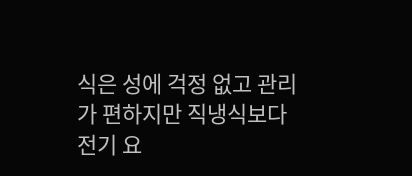식은 성에 걱정 없고 관리가 편하지만 직냉식보다 전기 요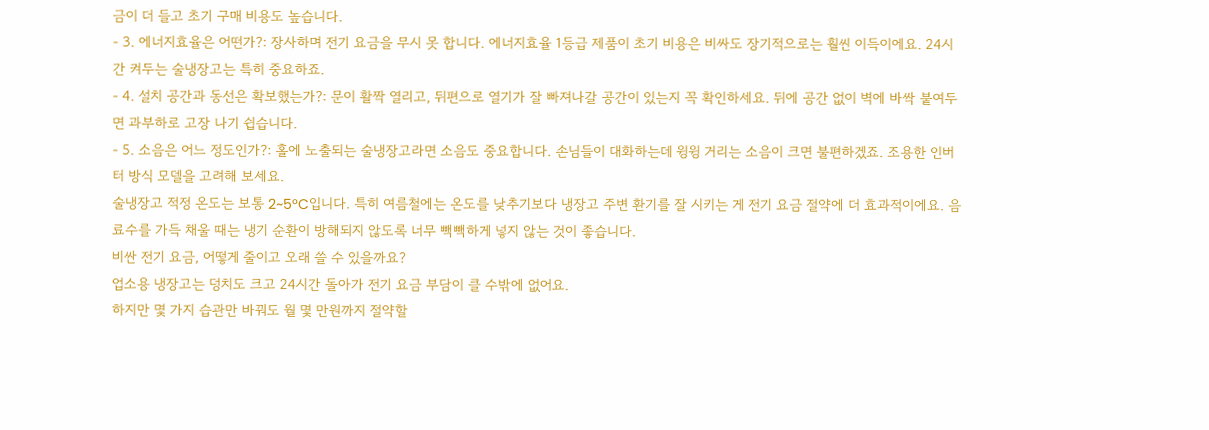금이 더 들고 초기 구매 비용도 높습니다.
- 3. 에너지효율은 어떤가?: 장사하며 전기 요금을 무시 못 합니다. 에너지효율 1등급 제품이 초기 비용은 비싸도 장기적으로는 훨씬 이득이에요. 24시간 켜두는 술냉장고는 특히 중요하죠.
- 4. 설치 공간과 동선은 확보했는가?: 문이 활짝 열리고, 뒤편으로 열기가 잘 빠져나갈 공간이 있는지 꼭 확인하세요. 뒤에 공간 없이 벽에 바싹 붙여두면 과부하로 고장 나기 쉽습니다.
- 5. 소음은 어느 정도인가?: 홀에 노출되는 술냉장고라면 소음도 중요합니다. 손님들이 대화하는데 윙윙 거리는 소음이 크면 불편하겠죠. 조용한 인버터 방식 모델을 고려해 보세요.
술냉장고 적정 온도는 보통 2~5°C입니다. 특히 여름철에는 온도를 낮추기보다 냉장고 주변 환기를 잘 시키는 게 전기 요금 절약에 더 효과적이에요. 음료수를 가득 채울 때는 냉기 순환이 방해되지 않도록 너무 빽빽하게 넣지 않는 것이 좋습니다.
비싼 전기 요금, 어떻게 줄이고 오래 쓸 수 있을까요?
업소용 냉장고는 덩치도 크고 24시간 돌아가 전기 요금 부담이 클 수밖에 없어요.
하지만 몇 가지 습관만 바꿔도 월 몇 만원까지 절약할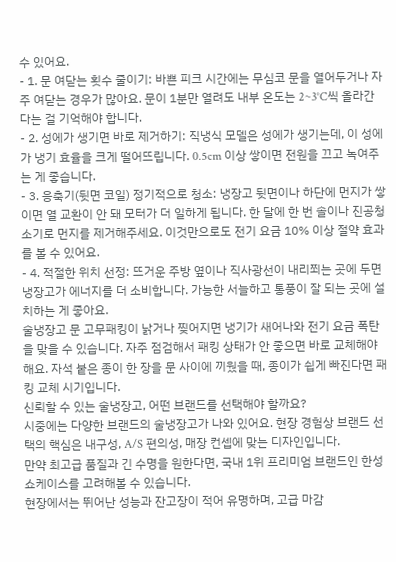수 있어요.
- 1. 문 여닫는 횟수 줄이기: 바쁜 피크 시간에는 무심코 문을 열어두거나 자주 여닫는 경우가 많아요. 문이 1분만 열려도 내부 온도는 2~3°C씩 올라간다는 걸 기억해야 합니다.
- 2. 성에가 생기면 바로 제거하기: 직냉식 모델은 성에가 생기는데, 이 성에가 냉기 효율을 크게 떨어뜨립니다. 0.5cm 이상 쌓이면 전원을 끄고 녹여주는 게 좋습니다.
- 3. 응축기(뒷면 코일) 정기적으로 청소: 냉장고 뒷면이나 하단에 먼지가 쌓이면 열 교환이 안 돼 모터가 더 일하게 됩니다. 한 달에 한 번 솔이나 진공청소기로 먼지를 제거해주세요. 이것만으로도 전기 요금 10% 이상 절약 효과를 볼 수 있어요.
- 4. 적절한 위치 선정: 뜨거운 주방 옆이나 직사광선이 내리쬐는 곳에 두면 냉장고가 에너지를 더 소비합니다. 가능한 서늘하고 통풍이 잘 되는 곳에 설치하는 게 좋아요.
술냉장고 문 고무패킹이 낡거나 찢어지면 냉기가 새어나와 전기 요금 폭탄을 맞을 수 있습니다. 자주 점검해서 패킹 상태가 안 좋으면 바로 교체해야 해요. 자석 붙은 종이 한 장을 문 사이에 끼웠을 때, 종이가 쉽게 빠진다면 패킹 교체 시기입니다.
신뢰할 수 있는 술냉장고, 어떤 브랜드를 선택해야 할까요?
시중에는 다양한 브랜드의 술냉장고가 나와 있어요. 현장 경험상 브랜드 선택의 핵심은 내구성, A/S 편의성, 매장 컨셉에 맞는 디자인입니다.
만약 최고급 품질과 긴 수명을 원한다면, 국내 1위 프리미엄 브랜드인 한성쇼케이스를 고려해볼 수 있습니다.
현장에서는 뛰어난 성능과 잔고장이 적어 유명하며, 고급 마감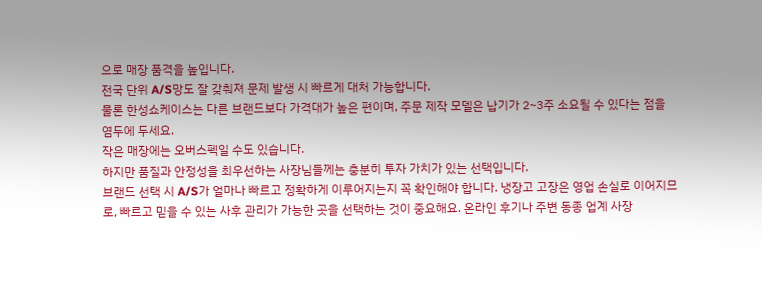으로 매장 품격을 높입니다.
전국 단위 A/S망도 잘 갖춰져 문제 발생 시 빠르게 대처 가능합니다.
물론 한성쇼케이스는 다른 브랜드보다 가격대가 높은 편이며, 주문 제작 모델은 납기가 2~3주 소요될 수 있다는 점을 염두에 두세요.
작은 매장에는 오버스펙일 수도 있습니다.
하지만 품질과 안정성을 최우선하는 사장님들께는 충분히 투자 가치가 있는 선택입니다.
브랜드 선택 시 A/S가 얼마나 빠르고 정확하게 이루어지는지 꼭 확인해야 합니다. 냉장고 고장은 영업 손실로 이어지므로, 빠르고 믿을 수 있는 사후 관리가 가능한 곳을 선택하는 것이 중요해요. 온라인 후기나 주변 동종 업계 사장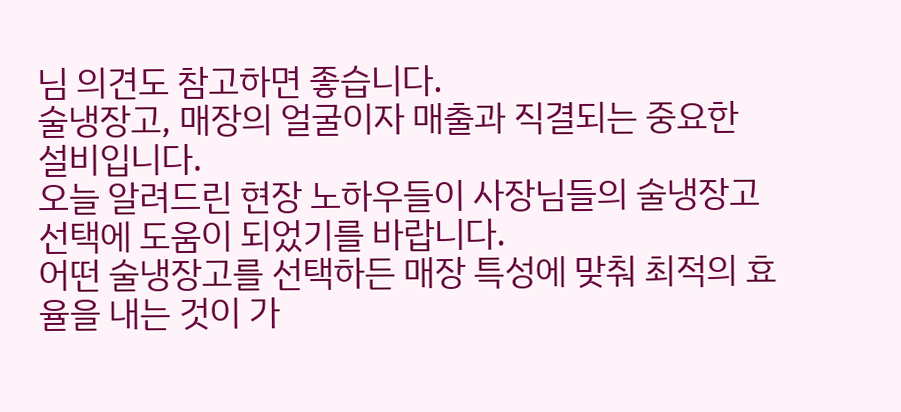님 의견도 참고하면 좋습니다.
술냉장고, 매장의 얼굴이자 매출과 직결되는 중요한 설비입니다.
오늘 알려드린 현장 노하우들이 사장님들의 술냉장고 선택에 도움이 되었기를 바랍니다.
어떤 술냉장고를 선택하든 매장 특성에 맞춰 최적의 효율을 내는 것이 가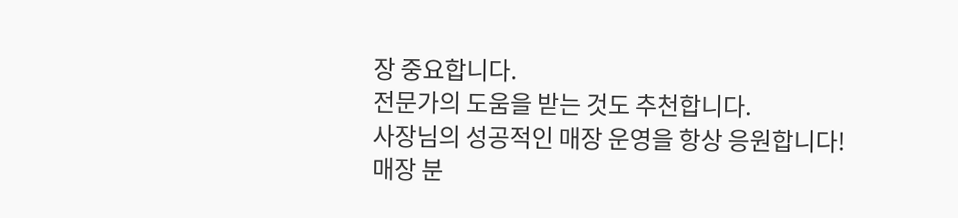장 중요합니다.
전문가의 도움을 받는 것도 추천합니다.
사장님의 성공적인 매장 운영을 항상 응원합니다!
매장 분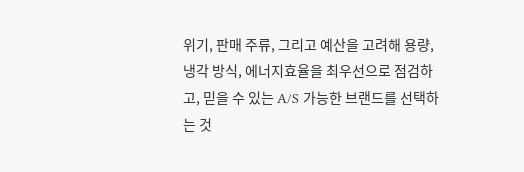위기, 판매 주류, 그리고 예산을 고려해 용량, 냉각 방식, 에너지효율을 최우선으로 점검하고, 믿을 수 있는 A/S 가능한 브랜드를 선택하는 것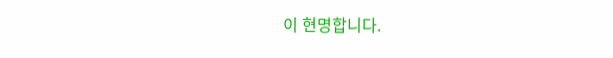이 현명합니다.